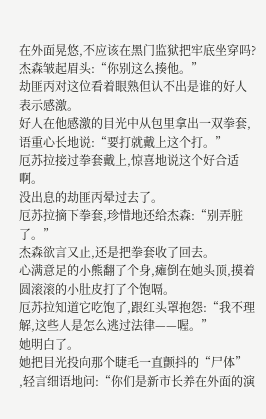在外面晃悠,不应该在黑门监狱把牢底坐穿吗?
杰森皱起眉头:“你别这么揍他。”
劫匪丙对这位看着眼熟但认不出是谁的好人表示感激。
好人在他感激的目光中从包里拿出一双拳套,语重心长地说:“要打就戴上这个打。”
厄苏拉接过拳套戴上,惊喜地说这个好合适啊。
没出息的劫匪丙晕过去了。
厄苏拉摘下拳套,珍惜地还给杰森:“别弄脏了。”
杰森欲言又止,还是把拳套收了回去。
心满意足的小熊翻了个身,瘫倒在她头顶,摸着圆滚滚的小肚皮打了个饱嗝。
厄苏拉知道它吃饱了,跟红头罩抱怨:“我不理解,这些人是怎么逃过法律——喔。”
她明白了。
她把目光投向那个睫毛一直颤抖的“尸体”
,轻言细语地问:“你们是新市长养在外面的演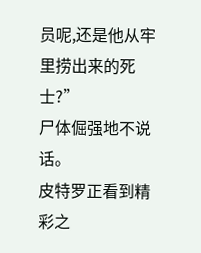员呢,还是他从牢里捞出来的死士?”
尸体倔强地不说话。
皮特罗正看到精彩之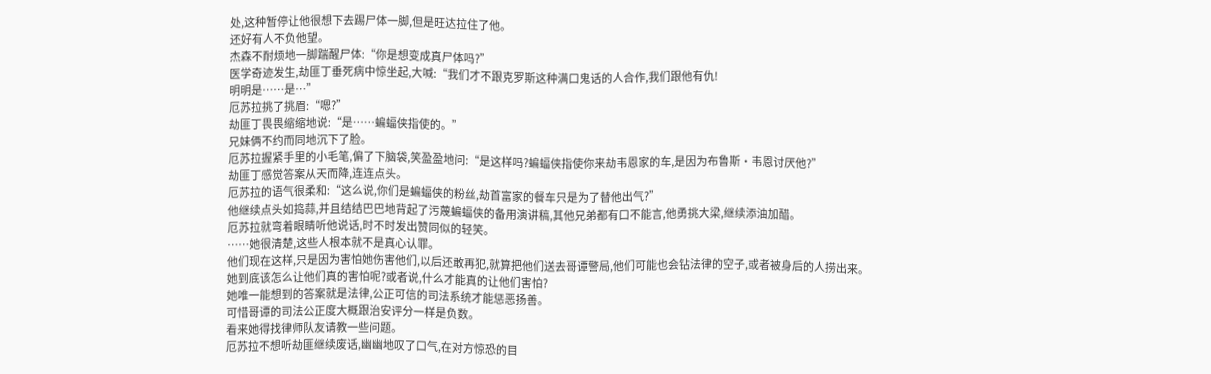处,这种暂停让他很想下去踢尸体一脚,但是旺达拉住了他。
还好有人不负他望。
杰森不耐烦地一脚踹醒尸体:“你是想变成真尸体吗?”
医学奇迹发生,劫匪丁垂死病中惊坐起,大喊:“我们才不跟克罗斯这种满口鬼话的人合作,我们跟他有仇!
明明是……是…”
厄苏拉挑了挑眉:“嗯?”
劫匪丁畏畏缩缩地说:“是……蝙蝠侠指使的。”
兄妹俩不约而同地沉下了脸。
厄苏拉握紧手里的小毛笔,偏了下脑袋,笑盈盈地问:“是这样吗?蝙蝠侠指使你来劫韦恩家的车,是因为布鲁斯·韦恩讨厌他?”
劫匪丁感觉答案从天而降,连连点头。
厄苏拉的语气很柔和:“这么说,你们是蝙蝠侠的粉丝,劫首富家的餐车只是为了替他出气?”
他继续点头如捣蒜,并且结结巴巴地背起了污蔑蝙蝠侠的备用演讲稿,其他兄弟都有口不能言,他勇挑大梁,继续添油加醋。
厄苏拉就弯着眼睛听他说话,时不时发出赞同似的轻笑。
……她很清楚,这些人根本就不是真心认罪。
他们现在这样,只是因为害怕她伤害他们,以后还敢再犯,就算把他们送去哥谭警局,他们可能也会钻法律的空子,或者被身后的人捞出来。
她到底该怎么让他们真的害怕呢?或者说,什么才能真的让他们害怕?
她唯一能想到的答案就是法律,公正可信的司法系统才能惩恶扬善。
可惜哥谭的司法公正度大概跟治安评分一样是负数。
看来她得找律师队友请教一些问题。
厄苏拉不想听劫匪继续废话,幽幽地叹了口气,在对方惊恐的目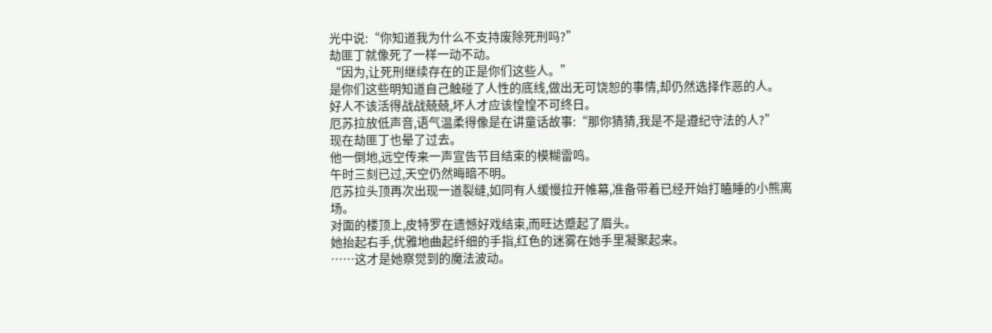光中说:“你知道我为什么不支持废除死刑吗?”
劫匪丁就像死了一样一动不动。
“因为,让死刑继续存在的正是你们这些人。”
是你们这些明知道自己触碰了人性的底线,做出无可饶恕的事情,却仍然选择作恶的人。
好人不该活得战战兢兢,坏人才应该惶惶不可终日。
厄苏拉放低声音,语气温柔得像是在讲童话故事:“那你猜猜,我是不是遵纪守法的人?”
现在劫匪丁也晕了过去。
他一倒地,远空传来一声宣告节目结束的模糊雷鸣。
午时三刻已过,天空仍然晦暗不明。
厄苏拉头顶再次出现一道裂缝,如同有人缓慢拉开帷幕,准备带着已经开始打瞌睡的小熊离场。
对面的楼顶上,皮特罗在遗憾好戏结束,而旺达蹙起了眉头。
她抬起右手,优雅地曲起纤细的手指,红色的迷雾在她手里凝聚起来。
……这才是她察觉到的魔法波动。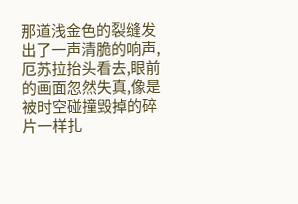那道浅金色的裂缝发出了一声清脆的响声,厄苏拉抬头看去,眼前的画面忽然失真,像是被时空碰撞毁掉的碎片一样扎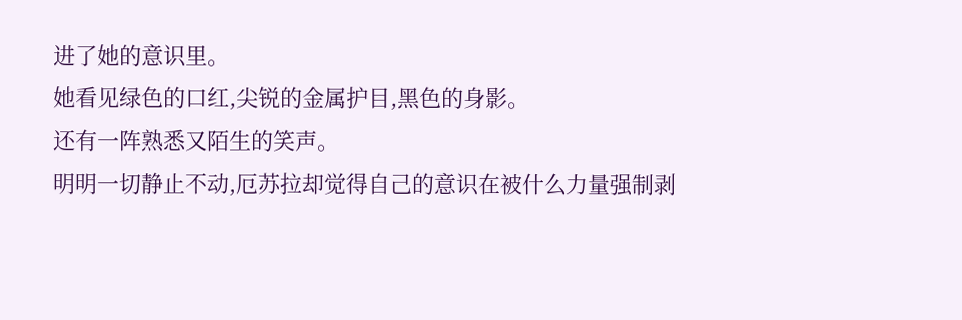进了她的意识里。
她看见绿色的口红,尖锐的金属护目,黑色的身影。
还有一阵熟悉又陌生的笑声。
明明一切静止不动,厄苏拉却觉得自己的意识在被什么力量强制剥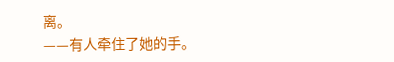离。
——有人牵住了她的手。